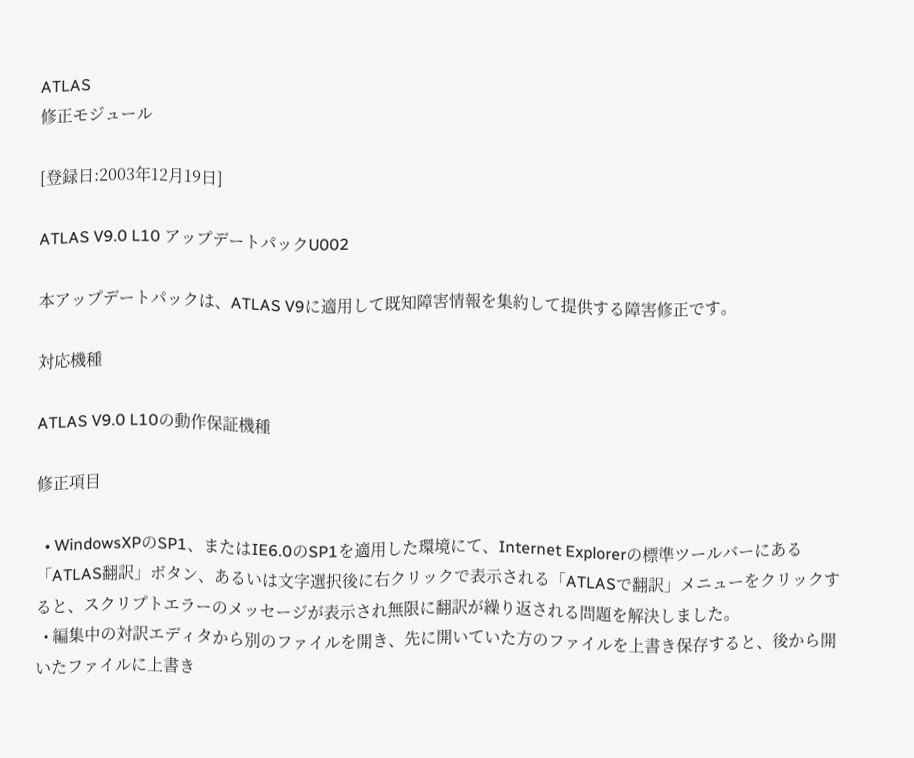ATLAS
修正モジュール

[登録日:2003年12月19日]

ATLAS V9.0 L10 アップデートパックU002

本アップデートパックは、ATLAS V9に適用して既知障害情報を集約して提供する障害修正です。

対応機種

ATLAS V9.0 L10の動作保証機種

修正項目

  • WindowsXPのSP1、またはIE6.0のSP1を適用した環境にて、Internet Explorerの標準ツールバーにある「ATLAS翻訳」ボタン、あるいは文字選択後に右クリックで表示される「ATLASで翻訳」メニューをクリックすると、スクリプトエラーのメッセージが表示され無限に翻訳が繰り返される問題を解決しました。
  • 編集中の対訳エディタから別のファイルを開き、先に開いていた方のファイルを上書き保存すると、後から開いたファイルに上書き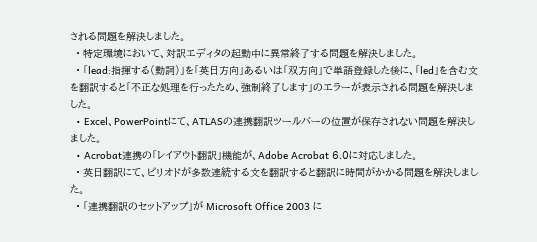される問題を解決しました。
  • 特定環境において、対訳エディタの起動中に異常終了する問題を解決しました。
  • 「lead:指揮する(動詞)」を「英日方向」あるいは「双方向」で単語登録した後に、「led」を含む文を翻訳すると「不正な処理を行ったため、強制終了します」のエラーが表示される問題を解決しました。
  • Excel、PowerPointにて、ATLASの連携翻訳ツールバーの位置が保存されない問題を解決しました。
  • Acrobat連携の「レイアウト翻訳」機能が、Adobe Acrobat 6.0に対応しました。
  • 英日翻訳にて、ピリオドが多数連続する文を翻訳すると翻訳に時間がかかる問題を解決しました。
  • 「連携翻訳のセットアップ」が Microsoft Office 2003 に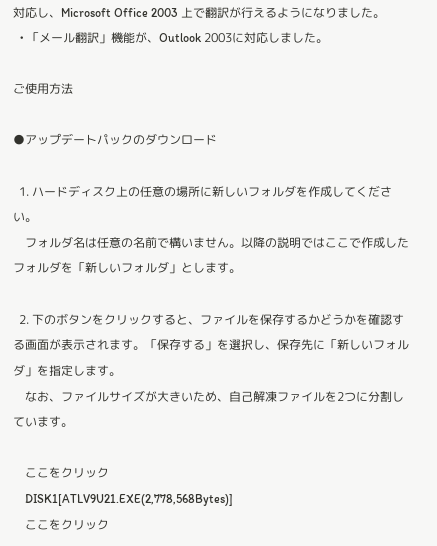対応し、Microsoft Office 2003 上で翻訳が行えるようになりました。
  • 「メール翻訳」機能が、Outlook 2003に対応しました。

ご使用方法

●アップデートパックのダウンロード

  1. ハードディスク上の任意の場所に新しいフォルダを作成してください。
    フォルダ名は任意の名前で構いません。以降の説明ではここで作成したフォルダを「新しいフォルダ」とします。

  2. 下のボタンをクリックすると、ファイルを保存するかどうかを確認する画面が表示されます。「保存する」を選択し、保存先に「新しいフォルダ」を指定します。
    なお、ファイルサイズが大きいため、自己解凍ファイルを2つに分割しています。

    ここをクリック
    DISK1[ATLV9U21.EXE(2,778,568Bytes)]
    ここをクリック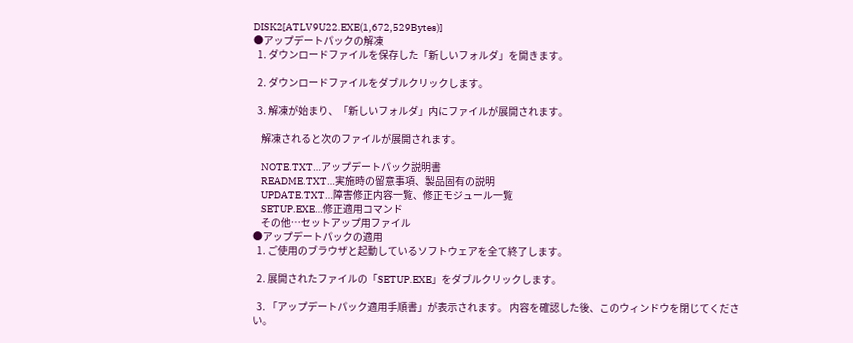DISK2[ATLV9U22.EXE(1,672,529Bytes)]
●アップデートパックの解凍
  1. ダウンロードファイルを保存した「新しいフォルダ」を開きます。

  2. ダウンロードファイルをダブルクリックします。

  3. 解凍が始まり、「新しいフォルダ」内にファイルが展開されます。

    解凍されると次のファイルが展開されます。

    NOTE.TXT…アップデートパック説明書
    README.TXT…実施時の留意事項、製品固有の説明
    UPDATE.TXT…障害修正内容一覧、修正モジュール一覧
    SETUP.EXE…修正適用コマンド
    その他…セットアップ用ファイル
●アップデートパックの適用
  1. ご使用のブラウザと起動しているソフトウェアを全て終了します。

  2. 展開されたファイルの「SETUP.EXE」をダブルクリックします。

  3. 「アップデートパック適用手順書」が表示されます。 内容を確認した後、このウィンドウを閉じてください。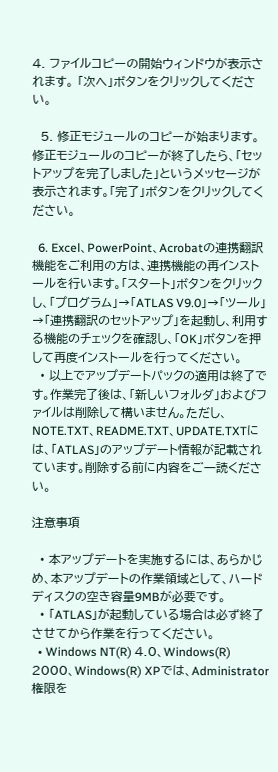4. ファイルコピーの開始ウィンドウが表示されます。 「次へ」ボタンをクリックしてください。

  5. 修正モジュールのコピーが始まります。修正モジュールのコピーが終了したら、「セットアップを完了しました」というメッセージが表示されます。「完了」ボタンをクリックしてください。

  6. Excel、PowerPoint、Acrobatの連携翻訳機能をご利用の方は、連携機能の再インストールを行います。「スタート」ボタンをクリックし、「プログラム」→「ATLAS V9.0」→「ツール」→「連携翻訳のセットアップ」を起動し、利用する機能のチェックを確認し、「OK」ボタンを押して再度インストールを行ってください。
  • 以上でアップデートパックの適用は終了です。作業完了後は、「新しいフォルダ」およびファイルは削除して構いません。ただし、NOTE.TXT、README.TXT、UPDATE.TXTには、「ATLAS」のアップデート情報が記載されています。削除する前に内容をご一読ください。

注意事項

  • 本アップデートを実施するには、あらかじめ、本アップデートの作業領域として、ハードディスクの空き容量9MBが必要です。
  • 「ATLAS」が起動している場合は必ず終了させてから作業を行ってください。
  • Windows NT(R) 4.0、Windows(R) 2000、Windows(R) XPでは、Administrator権限を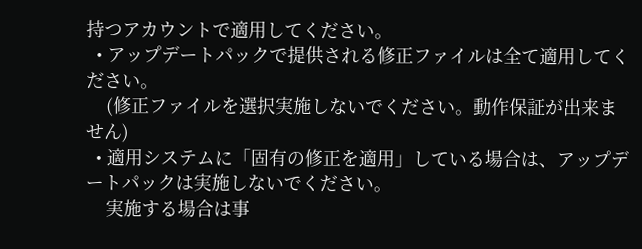持つアカウントで適用してください。
  • アップデートパックで提供される修正ファイルは全て適用してください。
    (修正ファイルを選択実施しないでください。動作保証が出来ません)
  • 適用システムに「固有の修正を適用」している場合は、アップデートパックは実施しないでください。
    実施する場合は事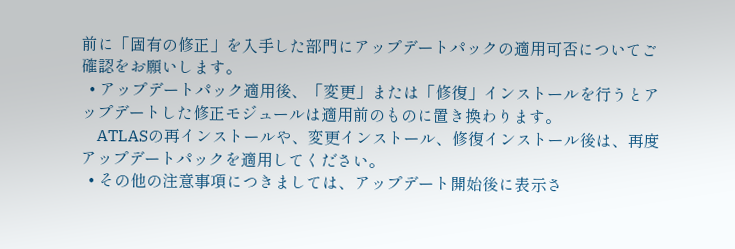前に「固有の修正」を入手した部門にアップデートパックの適用可否についてご確認をお願いします。
  • アップデートパック適用後、「変更」または「修復」インストールを行うとアップデートした修正モジュールは適用前のものに置き換わります。
    ATLASの再インストールや、変更インストール、修復インストール後は、再度アップデートパックを適用してください。
  • その他の注意事項につきましては、アップデート開始後に表示さ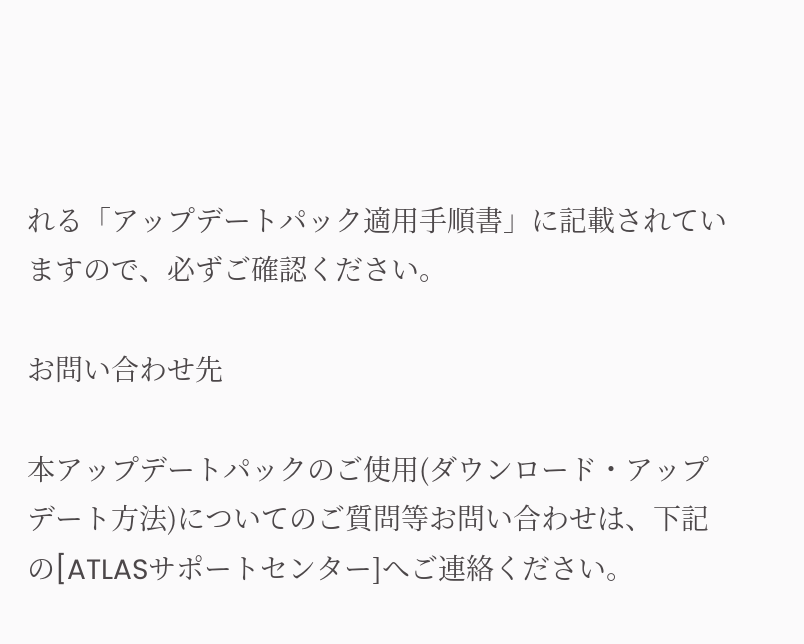れる「アップデートパック適用手順書」に記載されていますので、必ずご確認ください。

お問い合わせ先

本アップデートパックのご使用(ダウンロード・アップデート方法)についてのご質問等お問い合わせは、下記の[ATLASサポートセンター]へご連絡ください。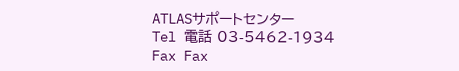ATLASサポートセンター
Tel 電話 03-5462-1934
Fax Fax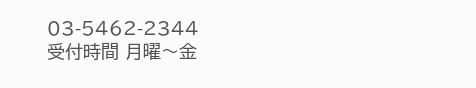03-5462-2344
受付時間 月曜〜金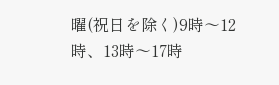曜(祝日を除く)9時〜12時、13時〜17時